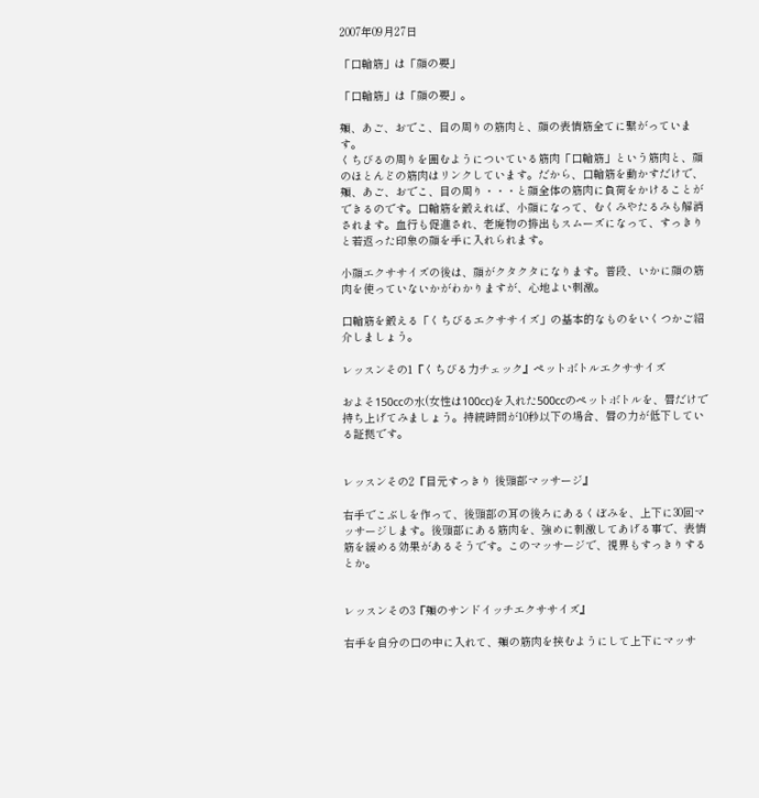2007年09月27日

「口輪筋」は「顔の要」

「口輪筋」は「顔の要」。

頬、あご、おでこ、目の周りの筋肉と、顔の表情筋全てに繋がっています。
くちびるの周りを囲むようについている筋肉「口輪筋」という筋肉と、顔のほとんどの筋肉はリンクしています。だから、口輪筋を動かすだけで、頬、あご、おでこ、目の周り・・・と顔全体の筋肉に負荷をかけることができるのです。口輪筋を鍛えれば、小顔になって、むくみやたるみも解消されます。血行も促進され、老廃物の排出もスムーズになって、すっきりと若返った印象の顔を手に入れられます。

小顔エクササイズの後は、顔がクタクタになります。普段、いかに顔の筋肉を使っていないかがわかりますが、心地よい刺激。

口輪筋を鍛える「くちびるエクササイズ」の基本的なものをいくつかご紹介しましょう。

レッスンその1『くちびる力チェック』ペットボトルエクササイズ

およそ150ccの水(女性は100cc)を入れた500ccのペットボトルを、唇だけで持ち上げてみましょう。持続時間が10秒以下の場合、唇の力が低下している証拠です。


レッスンその2『目元すっきり 後頭部マッサージ』

右手でこぶしを作って、後頭部の耳の後ろにあるくぼみを、上下に30回マッサージします。後頭部にある筋肉を、強めに刺激してあげる事で、表情筋を緩める効果があるそうです。このマッサージで、視界もすっきりするとか。


レッスンその3『頬のサンドイッチエクササイズ』

右手を自分の口の中に入れて、頬の筋肉を挟むようにして上下にマッサ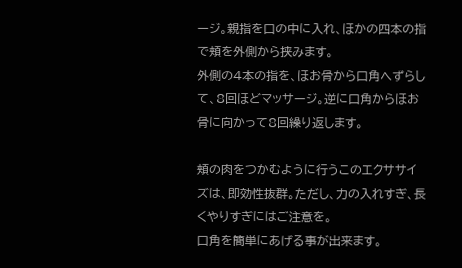ージ。親指を口の中に入れ、ほかの四本の指で頬を外側から挟みます。
外側の4本の指を、ほお骨から口角へずらして、8回ほどマッサージ。逆に口角からほお骨に向かって8回繰り返します。

頬の肉をつかむように行うこのエクササイズは、即効性抜群。ただし、力の入れすぎ、長くやりすぎにはご注意を。
口角を簡単にあげる事が出来ます。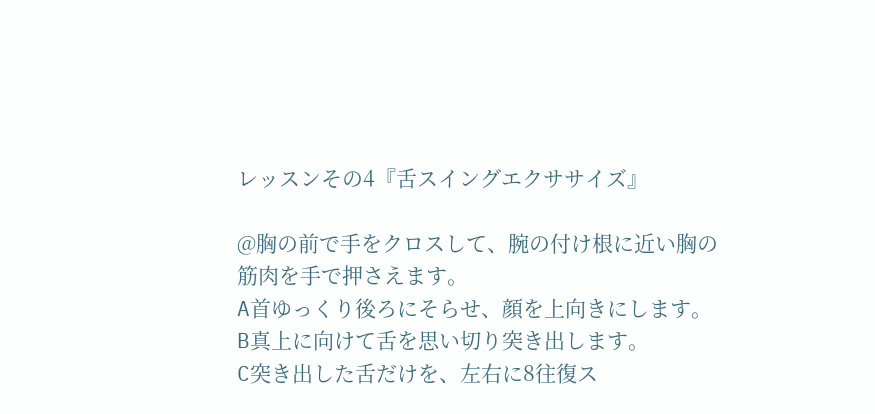レッスンその4『舌スイングエクササイズ』

@胸の前で手をクロスして、腕の付け根に近い胸の筋肉を手で押さえます。
A首ゆっくり後ろにそらせ、顔を上向きにします。
B真上に向けて舌を思い切り突き出します。
C突き出した舌だけを、左右に8往復ス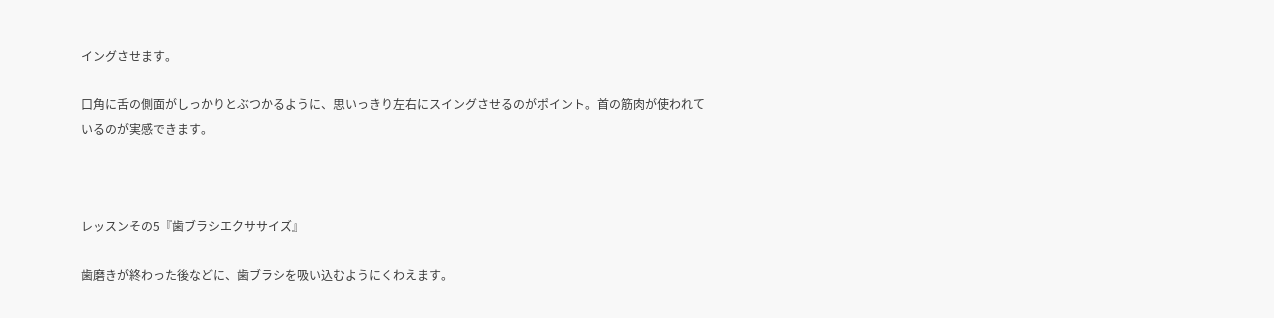イングさせます。

口角に舌の側面がしっかりとぶつかるように、思いっきり左右にスイングさせるのがポイント。首の筋肉が使われているのが実感できます。



レッスンその5『歯ブラシエクササイズ』

歯磨きが終わった後などに、歯ブラシを吸い込むようにくわえます。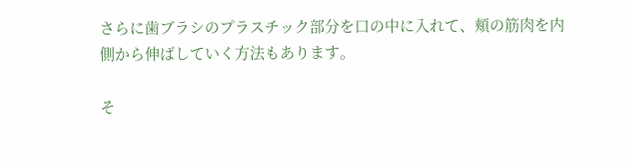さらに歯ブラシのプラスチック部分を口の中に入れて、頬の筋肉を内側から伸ばしていく方法もあります。

そ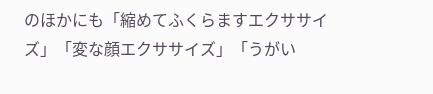のほかにも「縮めてふくらますエクササイズ」「変な顔エクササイズ」「うがい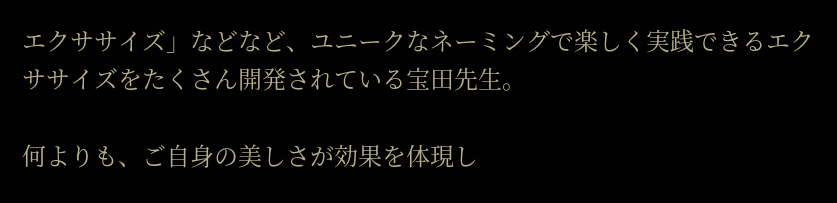エクササイズ」などなど、ユニークなネーミングで楽しく実践できるエクササイズをたくさん開発されている宝田先生。

何よりも、ご自身の美しさが効果を体現し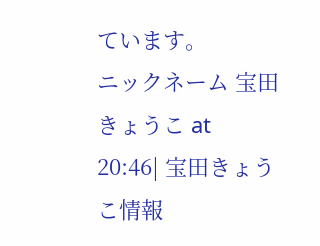ています。
ニックネーム 宝田きょうこ at 20:46| 宝田きょうこ情報